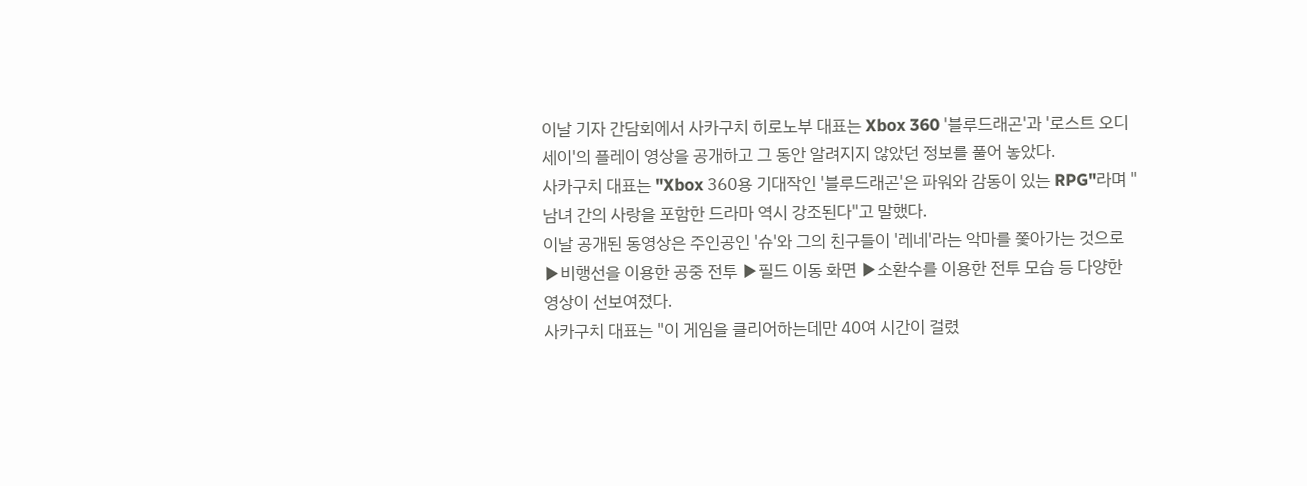이날 기자 간담회에서 사카구치 히로노부 대표는 Xbox 360 '블루드래곤'과 '로스트 오디세이'의 플레이 영상을 공개하고 그 동안 알려지지 않았던 정보를 풀어 놓았다.
사카구치 대표는 "Xbox 360용 기대작인 '블루드래곤'은 파워와 감동이 있는 RPG"라며 "남녀 간의 사랑을 포함한 드라마 역시 강조된다"고 말했다.
이날 공개된 동영상은 주인공인 '슈'와 그의 친구들이 '레네'라는 악마를 쫓아가는 것으로 ▶비행선을 이용한 공중 전투 ▶필드 이동 화면 ▶소환수를 이용한 전투 모습 등 다양한 영상이 선보여졌다.
사카구치 대표는 "이 게임을 클리어하는데만 40여 시간이 걸렸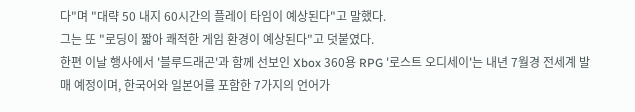다"며 "대략 50 내지 60시간의 플레이 타임이 예상된다"고 말했다.
그는 또 "로딩이 짧아 쾌적한 게임 환경이 예상된다"고 덧붙였다.
한편 이날 행사에서 '블루드래곤'과 함께 선보인 Xbox 360용 RPG '로스트 오디세이'는 내년 7월경 전세계 발매 예정이며, 한국어와 일본어를 포함한 7가지의 언어가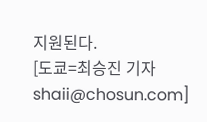지원된다.
[도쿄=최승진 기자 shaii@chosun.com]